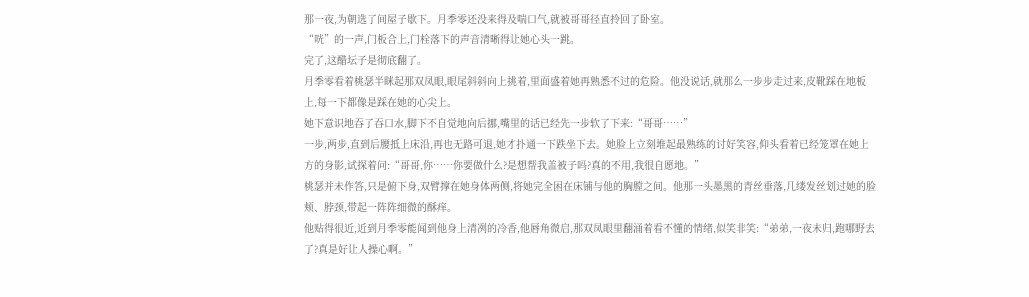那一夜,为朝选了间屋子歇下。月季零还没来得及喘口气,就被哥哥径直拎回了卧室。
“咣”的一声,门板合上,门栓落下的声音清晰得让她心头一跳。
完了,这醋坛子是彻底翻了。
月季零看着桃瑟半眯起那双凤眼,眼尾斜斜向上挑着,里面盛着她再熟悉不过的危险。他没说话,就那么一步步走过来,皮靴踩在地板上,每一下都像是踩在她的心尖上。
她下意识地吞了吞口水,脚下不自觉地向后挪,嘴里的话已经先一步软了下来:“哥哥……”
一步,两步,直到后腰抵上床沿,再也无路可退,她才扑通一下跌坐下去。她脸上立刻堆起最熟练的讨好笑容,仰头看着已经笼罩在她上方的身影,试探着问:“哥哥,你……你要做什么?是想帮我盖被子吗?真的不用,我很自愿地。”
桃瑟并未作答,只是俯下身,双臂撑在她身体两侧,将她完全困在床铺与他的胸膛之间。他那一头墨黑的青丝垂落,几缕发丝划过她的脸颊、脖颈,带起一阵阵细微的酥痒。
他贴得很近,近到月季零能闻到他身上清冽的冷香,他唇角微启,那双凤眼里翻涌着看不懂的情绪,似笑非笑:“弟弟,一夜未归,跑哪野去了?真是好让人操心啊。”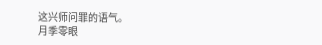这兴师问罪的语气。
月季零眼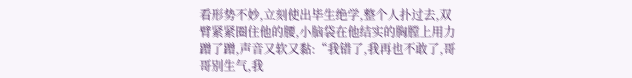看形势不妙,立刻使出毕生绝学,整个人扑过去,双臂紧紧圈住他的腰,小脑袋在他结实的胸膛上用力蹭了蹭,声音又软又黏:“我错了,我再也不敢了,哥哥别生气,我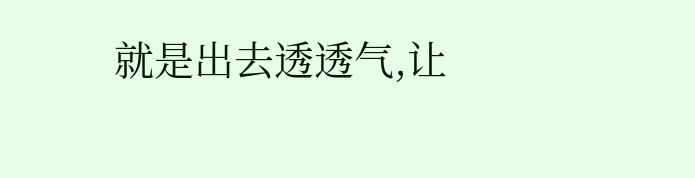就是出去透透气,让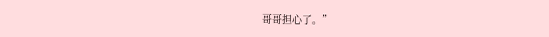哥哥担心了。”